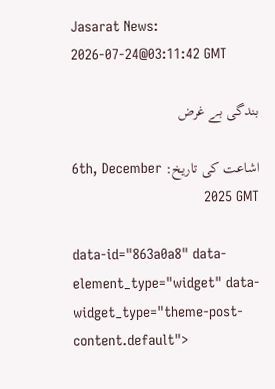Jasarat News:
2026-07-24@03:11:42 GMT

بندگی بے غرض

اشاعت کی تاریخ: 6th, December 2025 GMT

data-id="863a0a8" data-element_type="widget" data-widget_type="theme-post-content.default">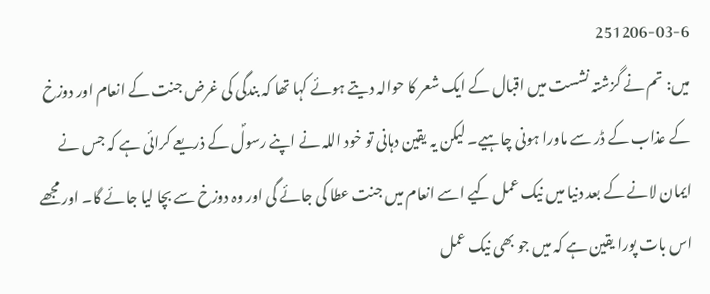251206-03-6
میں: تم نے گزشتہ نشست میں اقبال کے ایک شعر کا حوالہ دیتے ہوئے کہا تھا کہ بندگی کی غرض جنت کے انعام اور دوزخ کے عذاب کے ڈر سے ماورا ہونی چاہیے۔ لیکن یہ یقین دہانی تو خود اللہ نے اپنے رسولؐ کے ذریعے کرائی ہے کہ جس نے ایمان لانے کے بعد دنیا میں نیک عمل کیے اسے انعام میں جنت عطا کی جائے گی اور وہ دوزخ سے بچا لیا جائے گا۔ اور مجھے اس بات پورا یقین ہے کہ میں جو بھی نیک عمل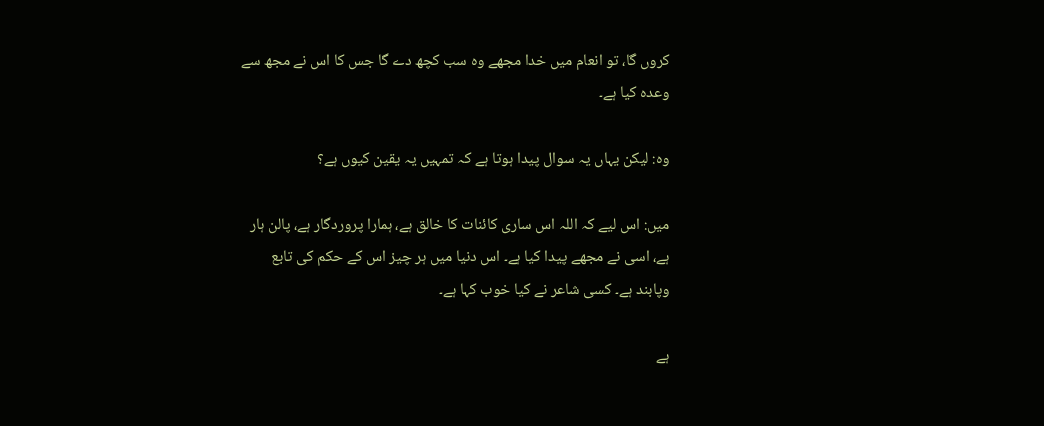کروں گا، تو انعام میں خدا مجھے وہ سب کچھ دے گا جس کا اس نے مجھ سے وعدہ کیا ہے۔

وہ: لیکن یہاں یہ سوال پیدا ہوتا ہے کہ تمہیں یہ یقین کیوں ہے؟

میں: اس لیے کہ اللہ اس ساری کائنات کا خالق ہے، ہمارا پروردگار ہے، پالن ہار ہے، اسی نے مجھے پیدا کیا ہے۔ اس دنیا میں ہر چیز اس کے حکم کی تابع وپابند ہے۔ کسی شاعر نے کیا خوب کہا ہے۔

ہے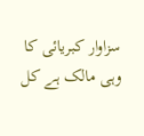سزاوار کبریائی کا
وہی مالک ہے کل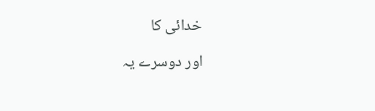خدائی کا

اور دوسرے یہ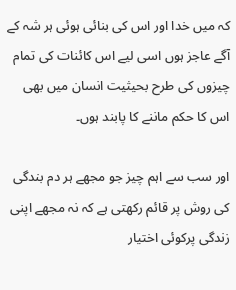کہ میں خدا اور اس کی بنائی ہوئی ہر شہ کے آگے عاجز ہوں اسی لیے اس کائنات کی تمام چیزوں کی طرح بحیثیت انسان میں بھی اس کا حکم ماننے کا پابند ہوں۔

اور سب سے اہم چیز جو مجھے ہر دم بندگی کی روش پر قائم رکھتی ہے کہ نہ مجھے اپنی زندگی پرکوئی اختیار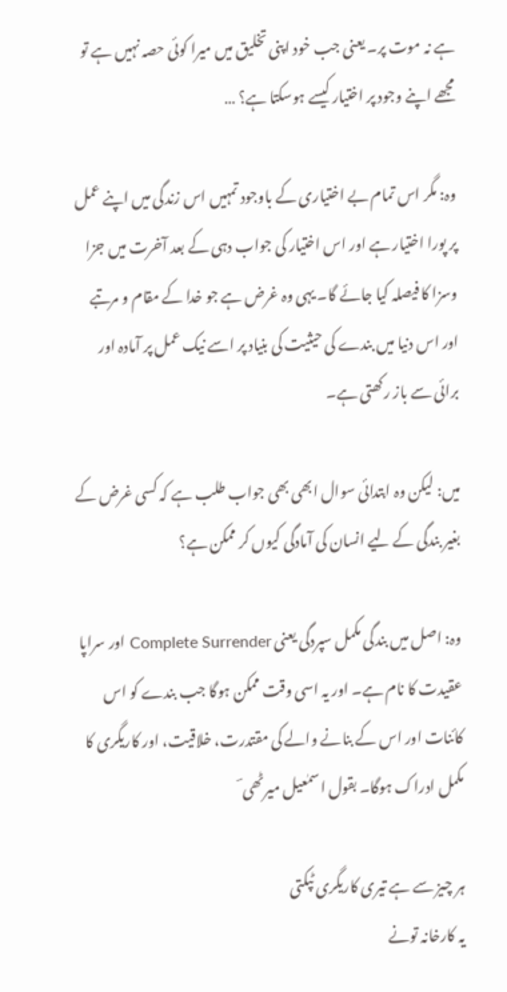ہے نہ موت پر۔ یعنی جب خود اپنی تخلیق میں میرا کوئی حصہ نہیں ہے تو مجھے اپنے وجود پر اختیار کیسے ہوسکتا ہے؟ …

وہ: مگر اس تمام بے اختیاری کے باوجود تمہیں اس زندگی میں اپنے عمل پر پورا اختیار ہے اور اس اختیار کی جواب دہی کے بعد آخرت میں جزا وسزا کا فیصلہ کیا جائے گا۔ یہی وہ غرض ہے جو خدا کے مقام و مرتبے اور اس دنیا میں بندے کی حیثیت کی بنیاد پر اسے نیک عمل پر آمادہ اور برائی سے باز رکھتی ہے۔

میں: لیکن وہ ابتدائی سوال ابھی بھی جواب طلب ہے کہ کسی غرض کے بغیر بندگی کے لیے انسان کی آمادگی کیوں کر ممکن ہے؟

وہ: اصل میں بندگی مکمل سپردگی یعنی Complete Surrender اور سراپا عقیدت کا نام ہے۔ اور یہ اسی وقت ممکن ہوگا جب بندے کو اس کائنات اور اس کے بنانے والے کی مقتدرت، خلاقیت، اور کاریگری کا مکمل ادراک ہوگا۔ بقول اسمٰعیل میرٹھی ؔ

ہر چیز سے ہے تیری کاریگری ٹپکتی
یہ کارخانہ تونے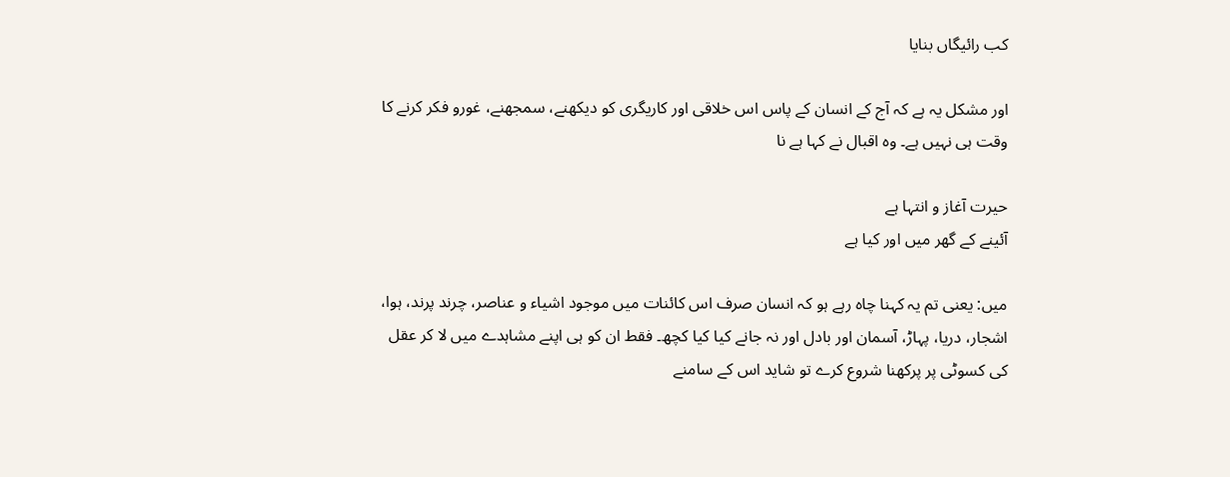کب رائیگاں بنایا

اور مشکل یہ ہے کہ آج کے انسان کے پاس اس خلاقی اور کاریگری کو دیکھنے، سمجھنے، غورو فکر کرنے کا وقت ہی نہیں ہے۔ وہ اقبال نے کہا ہے نا

حیرت آغاز و انتہا ہے
آئینے کے گھر میں اور کیا ہے

میں: یعنی تم یہ کہنا چاہ رہے ہو کہ انسان صرف اس کائنات میں موجود اشیاء و عناصر، چرند پرند، ہوا، اشجار، دریا، پہاڑ، آسمان اور بادل اور نہ جانے کیا کیا کچھ۔ فقط ان کو ہی اپنے مشاہدے میں لا کر عقل کی کسوٹی پر پرکھنا شروع کرے تو شاید اس کے سامنے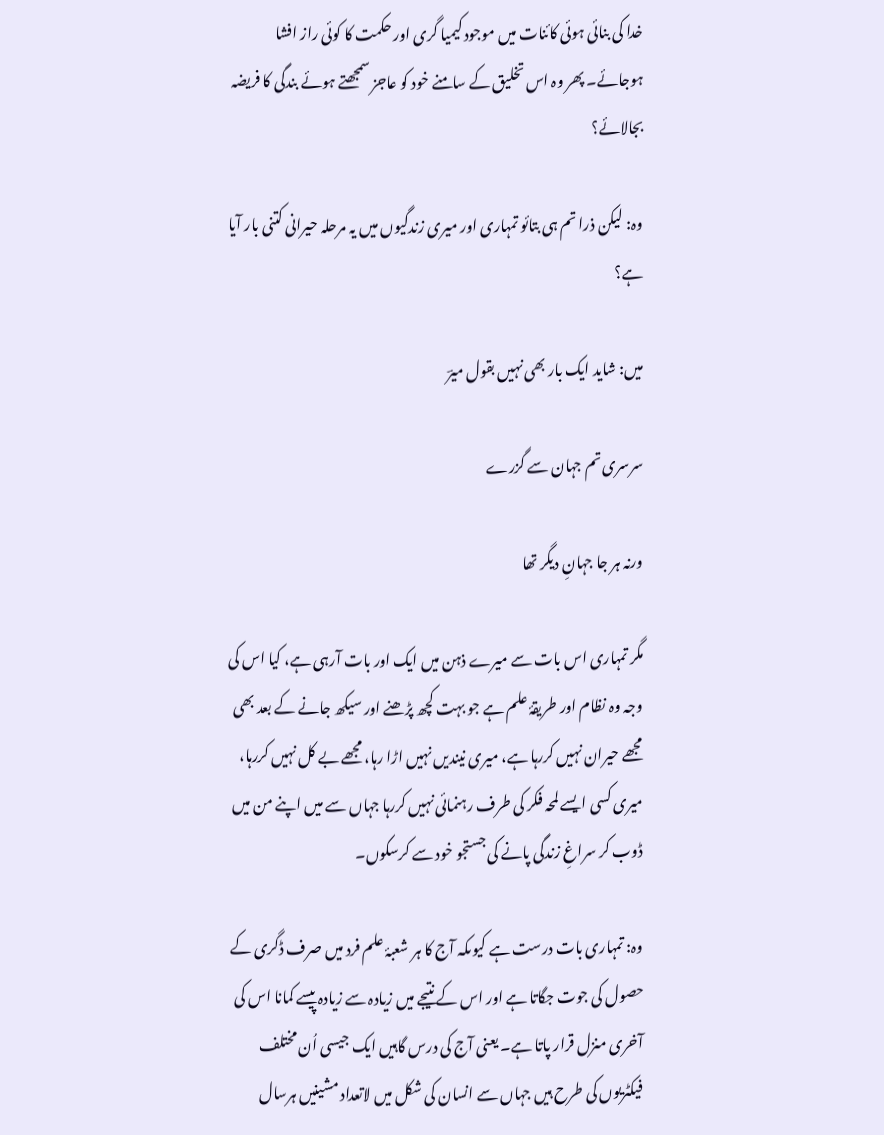خدا کی بنائی ہوئی کائنات میں موجود کیمیا گری اور حکمت کا کوئی راز افشا ہوجائے۔ پھر وہ اس تخلیق کے سامنے خود کو عاجز سمجھتے ہوئے بندگی کا فریضہ بجالائے؟

وہ: لیکن ذرا تم ہی بتائو تمہاری اور میری زندگیوں میں یہ مرحلہ حیرانی کتنی بار آیا ہے؟

میں: شاید ایک بار بھی نہیں بقول میرؔ

سرسری تم جہان سے گزرے

ورنہ ہر جا جہانِ دیگر تھا

مگر تمہاری اس بات سے میرے ذہن میں ایک اور بات آرہی ہے، کیا اس کی وجہ وہ نظام اور طریقۂ علم ہے جو بہت کچھ پڑھنے اور سیکھ جانے کے بعد بھی مجھے حیران نہیں کررہا ہے، میری نیندیں نہیں اڑا رہا، مجھے بے کل نہیں کررہا، میری کسی ایسے لمحہ فکر کی طرف رہنمائی نہیں کررہا جہاں سے میں اپنے من میں ڈوب کر سراغِ زندگی پانے کی جستجو خود سے کرسکوں۔

وہ: تمہاری بات درست ہے کیوںکہ آج کا ہر شعبۂ علم فرد میں صرف ڈگری کے حصول کی جوت جگاتا ہے اور اس کے نتیجے میں زیادہ سے زیادہ پیسے کمانا اس کی آخری منزل قرار پاتا ہے۔ یعنی آج کی درس گاہیں ایک جیسی اُن مختلف فیکٹریوں کی طرح ہیں جہاں سے انسان کی شکل میں لاتعداد مشینیں ہرسال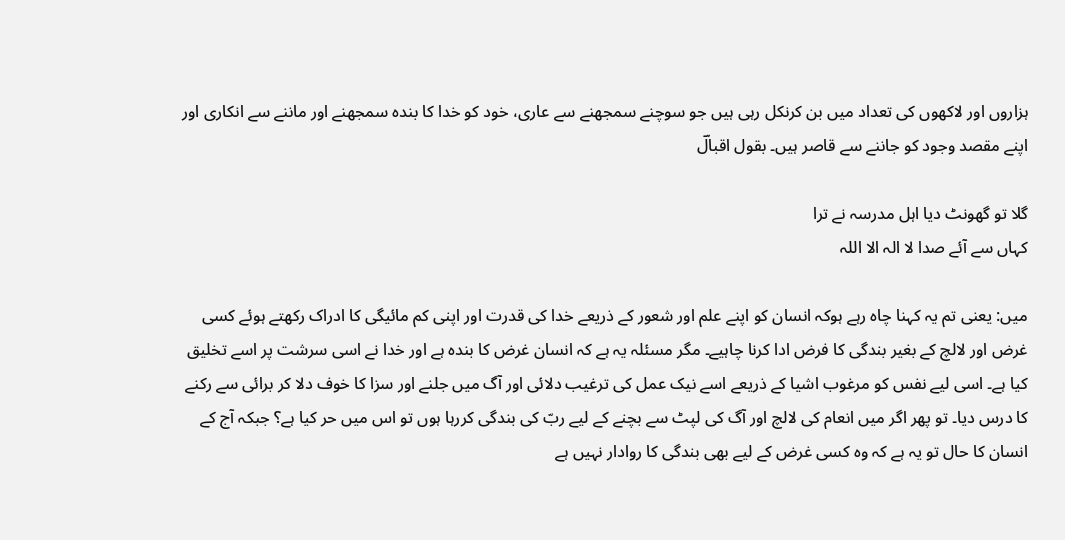ہزاروں اور لاکھوں کی تعداد میں بن کرنکل رہی ہیں جو سوچنے سمجھنے سے عاری، خود کو خدا کا بندہ سمجھنے اور ماننے سے انکاری اور اپنے مقصد وجود کو جاننے سے قاصر ہیں۔ بقول اقبالؔ

گلا تو گھونٹ دیا اہل مدرسہ نے ترا
کہاں سے آئے صدا لا الہ الا اللہ

میں: یعنی تم یہ کہنا چاہ رہے ہوکہ انسان کو اپنے علم اور شعور کے ذریعے خدا کی قدرت اور اپنی کم مائیگی کا ادراک رکھتے ہوئے کسی غرض اور لالچ کے بغیر بندگی کا فرض ادا کرنا چاہیے۔ مگر مسئلہ یہ ہے کہ انسان غرض کا بندہ ہے اور خدا نے اسی سرشت پر اسے تخلیق کیا ہے۔ اسی لیے نفس کو مرغوب اشیا کے ذریعے اسے نیک عمل کی ترغیب دلائی اور آگ میں جلنے اور سزا کا خوف دلا کر برائی سے رکنے کا درس دیا۔ تو پھر اگر میں انعام کی لالچ اور آگ کی لپٹ سے بچنے کے لیے ربّ کی بندگی کررہا ہوں تو اس میں حر کیا ہے؟ جبکہ آج کے انسان کا حال تو یہ ہے کہ وہ کسی غرض کے لیے بھی بندگی کا روادار نہیں ہے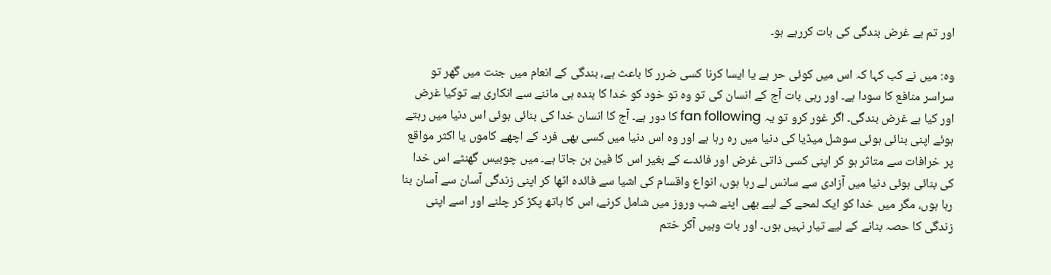اور تم بے غرض بندگی کی بات کررہے ہو۔

وہ: میں نے کب کہا کہ اس میں کوئی حر ہے یا ایسا کرنا کسی ضرر کا باعث ہے، بندگی کے انعام میں جنت میں گھر تو سراسر منافع کا سودا ہے۔ اور رہی بات آج کے انسان کی تو وہ تو خود کو خدا کا بندہ ہی ماننے سے انکاری ہے توکیا غرض اور کیا بے غرض بندگی۔ اگر غور کرو تو یہ fan following کا دور ہے۔ آج کا انسان خدا کی بنائی ہوئی اس دنیا میں رہتے ہوئے اپنی بنائی ہوئی سوشل میڈیا کی دنیا میں رہ رہا ہے اور وہ اس دنیا میں کسی بھی فرد کے اچھے کاموں یا اکثر مواقع پر خرافات سے متاثر ہو کر اپنی کسی ذاتی غرض اور فائدے کے بغیر اس کا فین بن جاتا ہے۔ میں چوبیس گھنٹے اس خدا کی بنائی ہوئی دنیا میں آزادی سے سانس لے رہا ہوں، انواع واقسام کی اشیا سے فائدہ اٹھا کر اپنی زندگی آسان سے آسان بنا رہا ہوں، مگر میں خدا کو ایک لمحے کے لیے بھی اپنے شب وروز میں شامل کرنے، اس کا ہاتھ پکڑ کر چلنے اور اسے اپنی زندگی کا حصہ بنانے کے لیے تیار نہیں ہوں۔ اور بات وہیں آکر ختم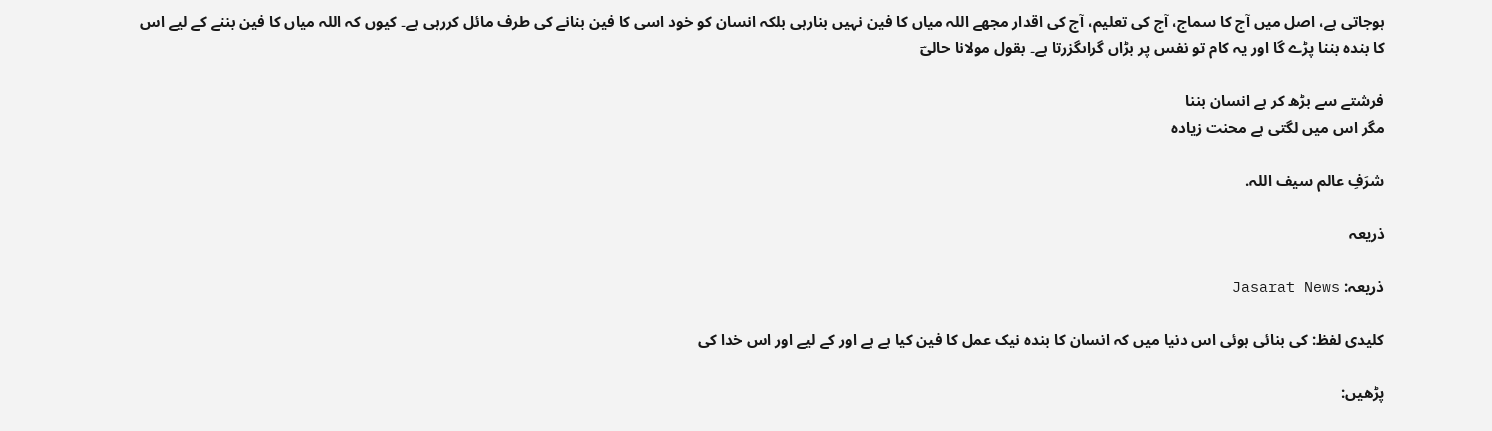ہوجاتی ہے، اصل میں آج کا سماج، آج کی تعلیم، آج کی اقدار مجھے اللہ میاں کا فین نہیں بنارہی بلکہ انسان کو خود اسی کا فین بنانے کی طرف مائل کررہی ہے۔ کیوں کہ اللہ میاں کا فین بننے کے لیے اس کا بندہ بننا پڑے گا اور یہ کام تو نفس پر بڑاں گراںگزرتا ہے۔ بقول مولانا حالیؔ

فرشتے سے بڑھ کر ہے انسان بننا
مگر اس میں لگتی ہے محنت زیادہ

شرَفِ عالم سیف اللہ.

ذریعہ

ذریعہ: Jasarat News

کلیدی لفظ: کی بنائی ہوئی اس دنیا میں کہ انسان کا بندہ نیک عمل کا فین کیا ہے ہے اور کے لیے اور اس خدا کی

پڑھیں: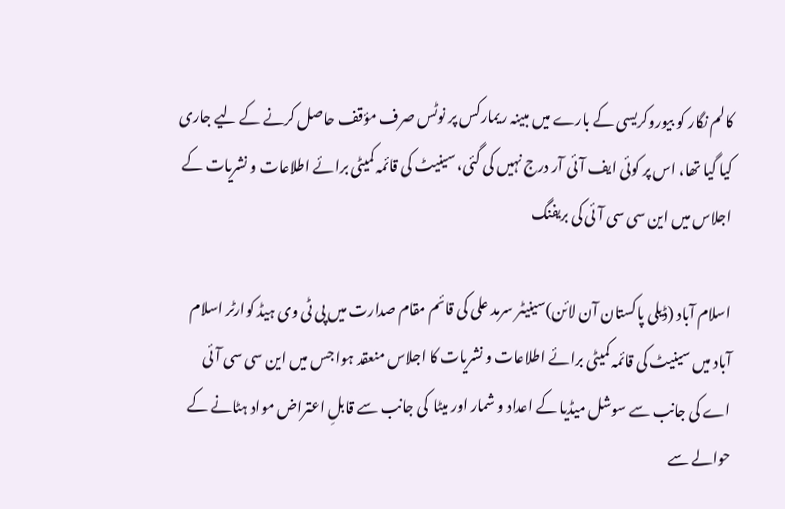کالم نگار کو بیوروکریسی کے بارے میں مبینہ ریمارکس پر نوٹس صرف مؤقف حاصل کرنے کے لیے جاری کیا گیا تھا، اس پر کوئی ایف آئی آر درج نہیں کی گئی، سینیٹ کی قائمہ کمیٹی برائے اطلاعات و نشریات کے اجلاس میں این سی سی آئی کی بریفنگ

اسلام آباد (ڈیلی پاکستان آن لائن)سینیٹر سرمد علی کی قائم مقام صدارت میں پی ٹی وی ہیڈ کوارٹر اسلام آباد میں سینیٹ کی قائمہ کمیٹی برائے اطلاعات و نشریات کا اجلاس منعقد ہوا جس میں این سی سی آئی اے کی جانب سے سوشل میڈیا کے اعداد و شمار اور میٹا  کی جانب سے قابلِ اعتراض مواد ہٹانے کے حوالے سے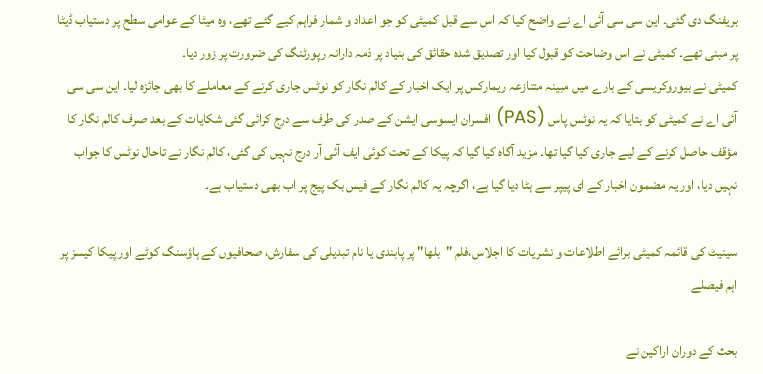بریفنگ دی گئی۔ این سی سی آئی اے نے واضح کیا کہ اس سے قبل کمیٹی کو جو اعداد و شمار فراہم کیے گئے تھے، وہ میٹا کے عوامی سطح پر دستیاب ڈیٹا پر مبنی تھے۔ کمیٹی نے اس وضاحت کو قبول کیا اور تصدیق شدہ حقائق کی بنیاد پر ذمہ دارانہ رپورٹنگ کی ضرورت پر زور دیا۔
کمیٹی نے بیوروکریسی کے بارے میں مبینہ متنازعہ ریمارکس پر ایک اخبار کے کالم نگار کو نوٹس جاری کرنے کے معاملے کا بھی جائزہ لیا۔ این سی سی آئی اے نے کمیٹی کو بتایا کہ یہ نوٹس پاس (PAS) افسران ایسوسی ایشن کے صدر کی طرف سے درج کرائی گئی شکایات کے بعد صرف کالم نگار کا مؤقف حاصل کرنے کے لیے جاری کیا گیا تھا۔ مزید آگاہ کیا گیا کہ پیکا کے تحت کوئی ایف آئی آر درج نہیں کی گئی، کالم نگار نے تاحال نوٹس کا جواب نہیں دیا، اور یہ مضمون اخبار کے ای پیپر سے ہٹا دیا گیا ہے، اگرچہ یہ کالم نگار کے فیس بک پیج پر اب بھی دستیاب ہے۔

سینیٹ کی قائمہ کمیٹی برائے اطلاعات و نشریات کا اجلاس،فلم "بلھا" پر پابندی یا نام تبدیلی کی سفارش، صحافیوں کے ہاؤسنگ کوٹے اور پیکا کیسز پر اہم فیصلے

بحث کے دوران اراکین نے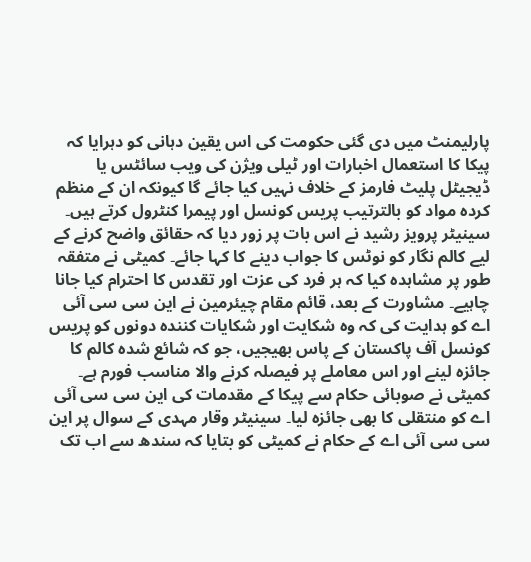پارلیمنٹ میں دی گئی حکومت کی اس یقین دہانی کو دہرایا کہ پیکا کا استعمال اخبارات اور ٹیلی ویژن کی ویب سائٹس یا ڈیجیٹل پلیٹ فارمز کے خلاف نہیں کیا جائے گا کیونکہ ان کے منظم کردہ مواد کو بالترتیب پریس کونسل اور پیمرا کنٹرول کرتے ہیں۔ سینیٹر پرویز رشید نے اس بات پر زور دیا کہ حقائق واضح کرنے کے لیے کالم نگار کو نوٹس کا جواب دینے کا کہا جائے۔ کمیٹی نے متفقہ طور پر مشاہدہ کیا کہ ہر فرد کی عزت اور تقدس کا احترام کیا جانا چاہیے۔ مشاورت کے بعد، قائم مقام چیئرمین نے این سی سی آئی اے کو ہدایت کی کہ وہ شکایت اور شکایات کنندہ دونوں کو پریس کونسل آف پاکستان کے پاس بھیجیں، جو کہ شائع شدہ کالم کا جائزہ لینے اور اس معاملے پر فیصلہ کرنے والا مناسب فورم ہے۔
کمیٹی نے صوبائی حکام سے پیکا کے مقدمات کی این سی سی آئی اے کو منتقلی کا بھی جائزہ لیا۔ سینیٹر وقار مہدی کے سوال پر این سی سی آئی اے کے حکام نے کمیٹی کو بتایا کہ سندھ سے اب تک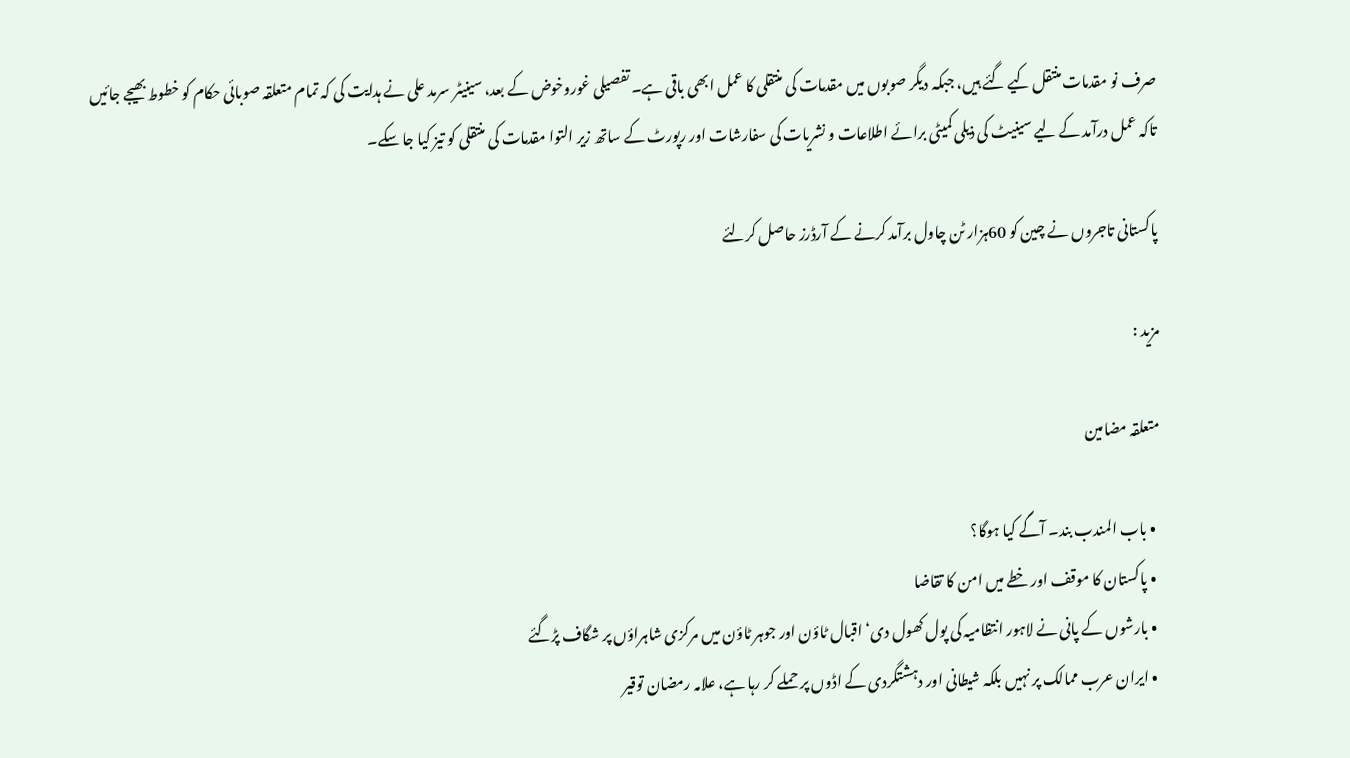صرف نو مقدمات منتقل کیے گئے ہیں، جبکہ دیگر صوبوں میں مقدمات کی منتقلی کا عمل ابھی باقی ہے۔ تفصیلی غوروخوض کے بعد، سینیٹر سرمد علی نے ہدایت کی کہ تمام متعلقہ صوبائی حکام کو خطوط بھیجے جائیں تاکہ عمل درآمد کے لیے سینیٹ کی ذیلی کمیٹی برائے اطلاعات و نشریات کی سفارشات اور رپورٹ کے ساتھ زیر التوا مقدمات کی منتقلی کو تیز کیا جا سکے۔

پاکستانی تاجروں نے چین کو 60ہزار ٹن چاول برآمد کرنے کے آرڈرز حاصل کرلئے

مزید :

متعلقہ مضامین

  • باب المندب بند۔ آگے کیا ہوگا؟
  • پاکستان کا موقف اور خطے میں امن کا تقاضا
  • بارشوں کے پانی نے لاہور انتظامیہ کی پول کھول دی‘ اقبال ٹاؤن اور جوہر ٹاؤن میں مرکزی شاہراؤں پر شگاف پڑگئے
  • ایران عرب ممالک پر نہیں بلکہ شیطانی اور دہشتگردی کے اڈوں پر حملے کر رہا ہے، علامہ رمضان توقیر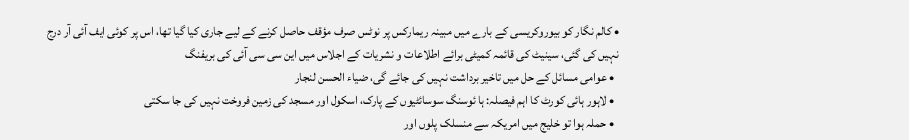• کالم نگار کو بیوروکریسی کے بارے میں مبینہ ریمارکس پر نوٹس صرف مؤقف حاصل کرنے کے لیے جاری کیا گیا تھا، اس پر کوئی ایف آئی آر درج نہیں کی گئی، سینیٹ کی قائمہ کمیٹی برائے اطلاعات و نشریات کے اجلاس میں این سی سی آئی کی بریفنگ
  • عوامی مسائل کے حل میں تاخیر برداشت نہیں کی جائے گی، ضیاء الحسن لنجار
  • لاہور ہائی کورٹ کا اہم فیصلہ: ہا ئوسنگ سوسائٹیوں کے پارک، اسکول اور مسجد کی زمین فروخت نہیں کی جا سکتی
  • حملہ ہوا تو خلیج میں امریکہ سے منسلک پلوں اور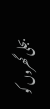بجلی گھروں کو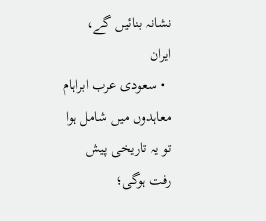نشانہ بنائیں گے، ایران
  • سعودی عرب ابراہام معاہدوں میں شامل ہوا تو یہ تاریخی پیش رفت ہوگی؛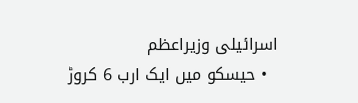اسرائیلی وزیراعظم
  • حیسکو میں ایک ارب 6 کروڑ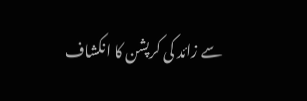سے زائد کی کرپشن کا انکشاف